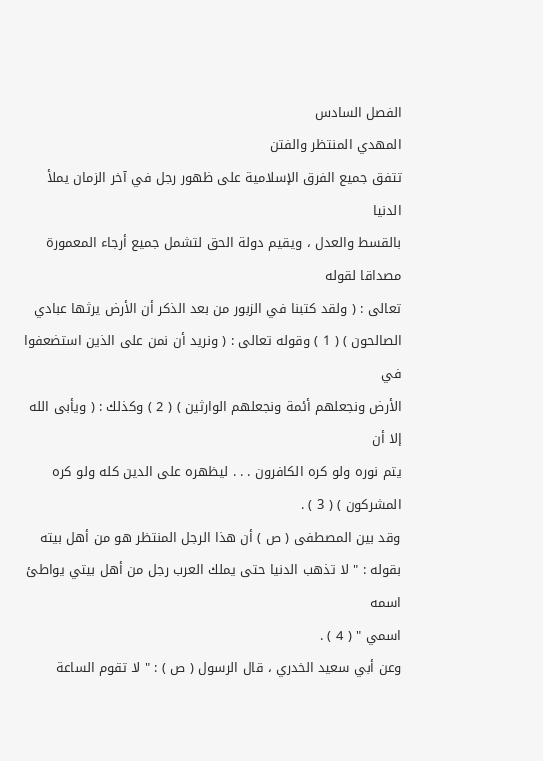الفصل السادس
المهدي المنتظر والفتن
تتفق جميع الفرق الإسلامية على ظهور رجل في آخر الزمان يملأ الدنيا
بالقسط والعدل ، ويقيم دولة الحق لتشمل جميع أرجاء المعمورة مصداقا لقوله
تعالى : ( ولقد كتبنا في الزبور من بعد الذكر أن الأرض يرثها عبادي
الصالحون ) ( 1 ) وقوله تعالى : ( ونريد أن نمن على الذين استضعفوا في
الأرض ونجعلهم أئمة ونجعلهم الوارثين ) ( 2 ) وكذلك : ( ويأبى الله إلا أن
يتم نوره ولو كره الكافرون . . . ليظهره على الدين كله ولو كره
المشركون ) ( 3 ) .
وقد بين المصطفى ( ص ) أن هذا الرجل المنتظر هو من أهل بيته
بقوله : " لا تذهب الدنيا حتى يملك العرب رجل من أهل بيتي يواطئ اسمه
اسمي " ( 4 ) .
وعن أبي سعيد الخدري ، قال الرسول ( ص ) : " لا تقوم الساعة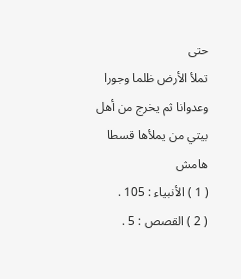حتى
تملأ الأرض ظلما وجورا وعدوانا ثم يخرج من أهل بيتي من يملأها قسطا
هامش
( 1 ) الأنبياء : 105 .
( 2 ) القصص : 5 .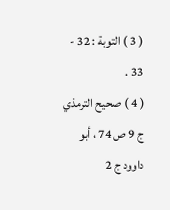( 3 ) التوبة : 32 - 33 .
( 4 ) صحيح الترمذي ج 9 ص 74 ، أبو داوود ج 2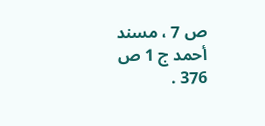ص 7 ، مسند أحمد ج 1 ص 376 .